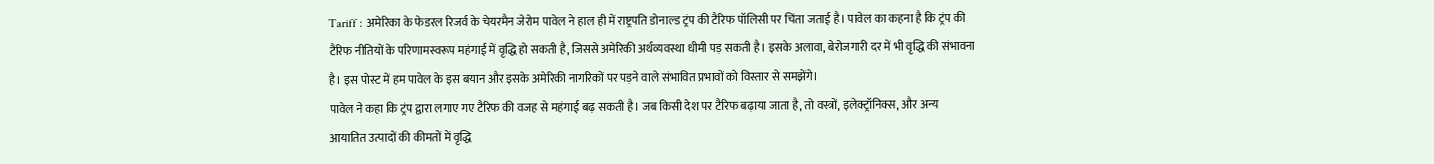Tariff : अमेरिका के फेडरल रिजर्व के चेयरमैन जेरोम पावेल ने हाल ही में राष्ट्रपति डोनाल्ड ट्रंप की टैरिफ पॉलिसी पर चिंता जताई है। पावेल का कहना है कि ट्रंप की टैरिफ नीतियों के परिणामस्वरूप महंगाई में वृद्धि हो सकती है, जिससे अमेरिकी अर्थव्यवस्था धीमी पड़ सकती है। इसके अलावा, बेरोजगारी दर में भी वृद्धि की संभावना है। इस पोस्ट में हम पावेल के इस बयान और इसके अमेरिकी नागरिकों पर पड़ने वाले संभावित प्रभावों को विस्तार से समझेंगे।
पावेल ने कहा कि ट्रंप द्वारा लगाए गए टैरिफ की वजह से महंगाई बढ़ सकती है। जब किसी देश पर टैरिफ बढ़ाया जाता है, तो वस्त्रों, इलेक्ट्रॉनिक्स, और अन्य आयातित उत्पादों की कीमतों में वृद्धि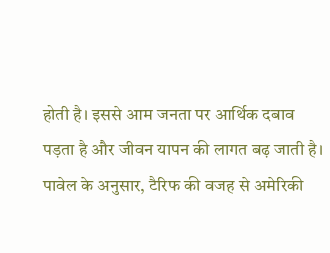होती है। इससे आम जनता पर आर्थिक दबाव पड़ता है और जीवन यापन की लागत बढ़ जाती है।
पावेल के अनुसार, टैरिफ की वजह से अमेरिकी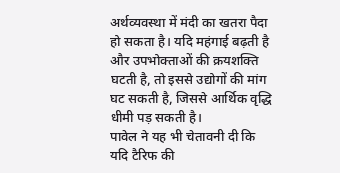अर्थव्यवस्था में मंदी का खतरा पैदा हो सकता है। यदि महंगाई बढ़ती है और उपभोक्ताओं की क्रयशक्ति घटती है, तो इससे उद्योगों की मांग घट सकती है, जिससे आर्थिक वृद्धि धीमी पड़ सकती है।
पावेल ने यह भी चेतावनी दी कि यदि टैरिफ की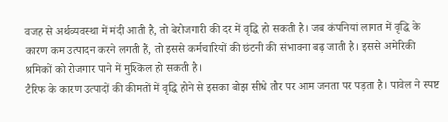वजह से अर्थव्यवस्था में मंदी आती है, तो बेरोजगारी की दर में वृद्धि हो सकती है। जब कंपनियां लागत में वृद्धि के कारण कम उत्पादन करने लगती हैं, तो इससे कर्मचारियों की छंटनी की संभावना बढ़ जाती है। इससे अमेरिकी श्रमिकों को रोजगार पाने में मुश्किल हो सकती है।
टैरिफ के कारण उत्पादों की कीमतों में वृद्धि होने से इसका बोझ सीधे तौर पर आम जनता पर पड़ता है। पावेल ने स्पष्ट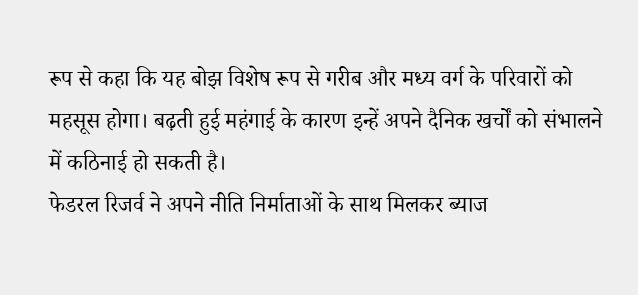रूप से कहा कि यह बोझ विशेष रूप से गरीब और मध्य वर्ग के परिवारों को महसूस होगा। बढ़ती हुई महंगाई के कारण इन्हें अपने दैनिक खर्चों को संभालने में कठिनाई हो सकती है।
फेडरल रिजर्व ने अपने नीति निर्माताओं के साथ मिलकर ब्याज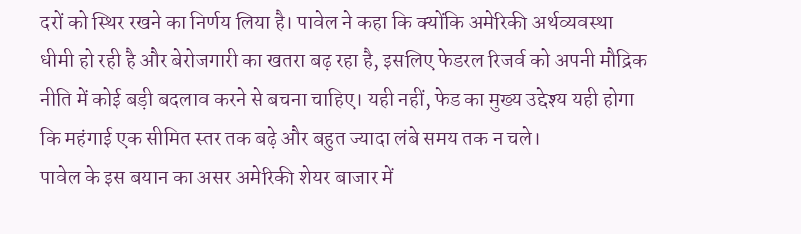दरों को स्थिर रखने का निर्णय लिया है। पावेल ने कहा कि क्योंकि अमेरिकी अर्थव्यवस्था धीमी हो रही है और बेरोजगारी का खतरा बढ़ रहा है, इसलिए फेडरल रिजर्व को अपनी मौद्रिक नीति में कोई बड़ी बदलाव करने से बचना चाहिए। यही नहीं, फेड का मुख्य उद्देश्य यही होगा कि महंगाई एक सीमित स्तर तक बढ़े और बहुत ज्यादा लंबे समय तक न चले।
पावेल के इस बयान का असर अमेरिकी शेयर बाजार में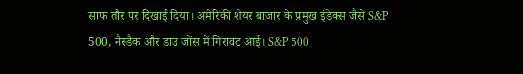साफ तौर पर दिखाई दिया। अमेरिकी शेयर बाजार के प्रमुख इंडेक्स जैसे S&P 500, नैस्डैक और डाउ जोंस में गिरावट आई। S&P 500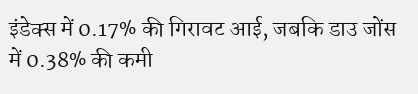इंडेक्स में 0.17% की गिरावट आई, जबकि डाउ जोंस में 0.38% की कमी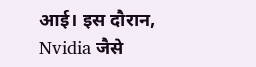आई। इस दौरान, Nvidia जैसे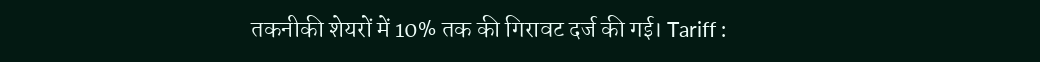तकनीकी शेयरों में 10% तक की गिरावट दर्ज की गई। Tariff :